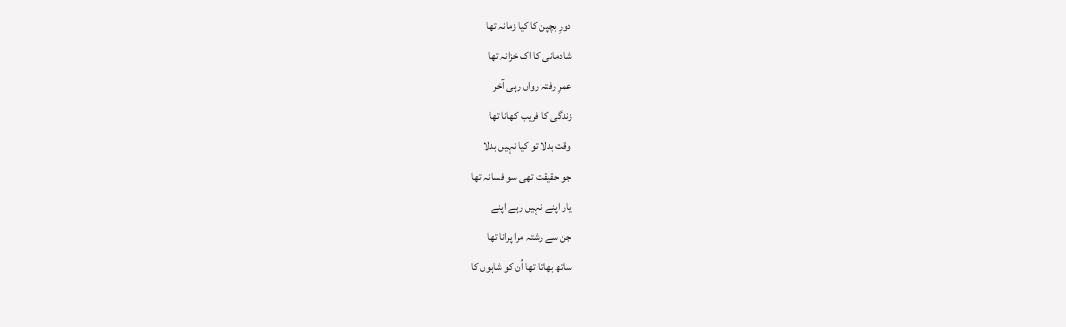دورِ بچپن کا کیا زمانہ تھا
شادمانی کا اک خزانہ تھا
عمرِ رفتہ رواں رہی آخر
زندگی کا فریب کھانا تھا
وقت بدلا تو کیا نہیں بدلا
جو حقیقت تھی سو فسانہ تھا
یار اپنے نہیں رہے اپنے
جن سے رشتہ مرا پرانا تھا
ساتھ بھاتا تھا اُن کو شاہوں کا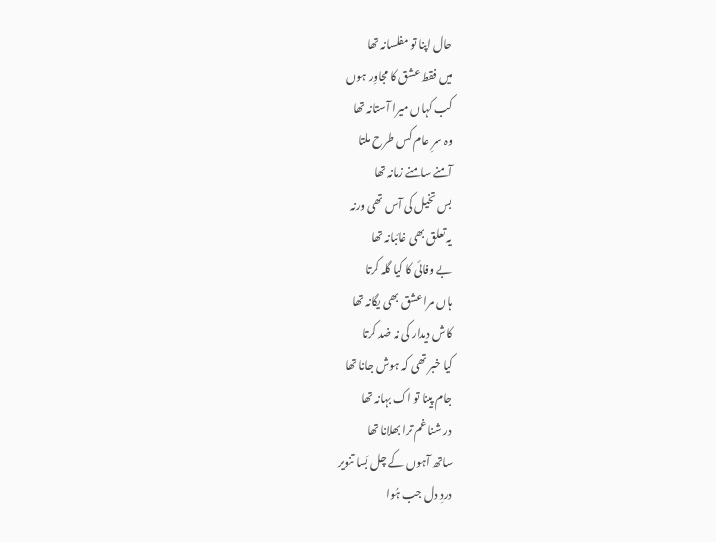حال اپنا تو مفلسانہ تھا
میں فقط عشق کا مجاوِر ہوں
کب کہاں میرا آستانہ تھا
وہ سرِ عام کس طرح ملتا
آمنے سامنے زمانہ تھا
بس تخیل کی آس تھی ورنہ
یہ تعلق بھی غائبانہ تھا
بے وفائی کا کیا گلہ کرتا
ہاں مرا عشق بھی یگانہ تھا
کاش دیدار کی نہ ضد کرتا
کیا خبر تھی کہ ہوش جانا تھا
جام پینا تو اک بہانہ تھا
در شنا غم ترا بھلانا تھا
ساتھ آہوں کے چل بَسا تنویر
دردِ دل جب ہُوا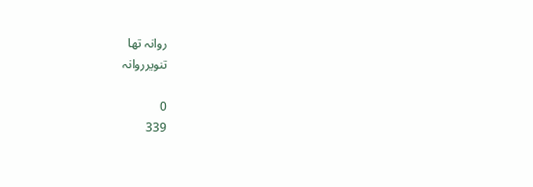روانہ تھا
تنویرروانہ

0
339